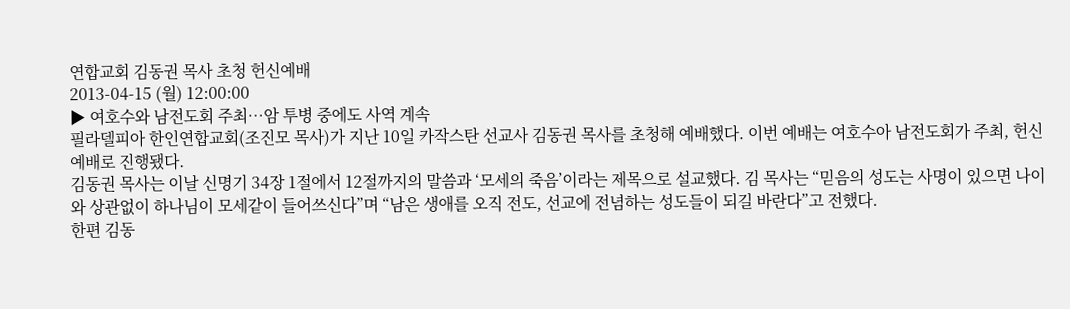연합교회 김동권 목사 초청 헌신예배
2013-04-15 (월) 12:00:00
▶ 여호수와 남전도회 주최…암 투병 중에도 사역 계속
필라델피아 한인연합교회(조진모 목사)가 지난 10일 카작스탄 선교사 김동권 목사를 초청해 예배했다. 이번 예배는 여호수아 남전도회가 주최, 헌신 예배로 진행됐다.
김동권 목사는 이날 신명기 34장 1절에서 12절까지의 말씀과 ‘모세의 죽음’이라는 제목으로 설교했다. 김 목사는 “믿음의 성도는 사명이 있으면 나이와 상관없이 하나님이 모세같이 들어쓰신다”며 “남은 생애를 오직 전도, 선교에 전념하는 성도들이 되길 바란다”고 전했다.
한편 김동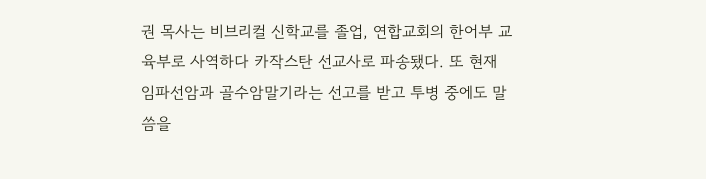권 목사는 비브리컬 신학교를 졸업, 연합교회의 한어부 교육부로 사역하다 카작스탄 선교사로 파송됐다. 또 현재 임파선암과 골수암말기라는 선고를 받고 투병 중에도 말씀을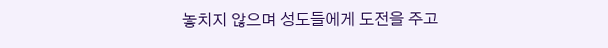놓치지 않으며 성도들에게 도전을 주고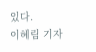있다.
이혜림 기자